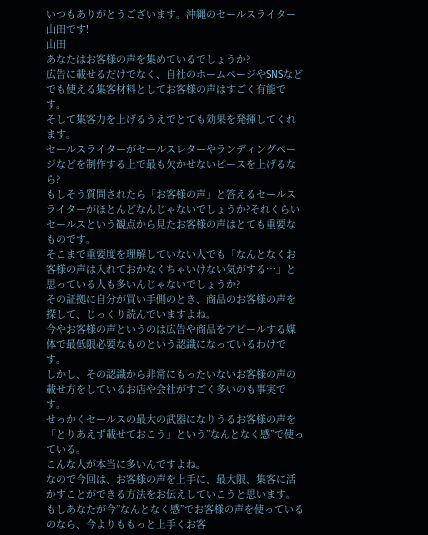いつもありがとうございます。沖縄のセールスライター山田です!
山田
あなたはお客様の声を集めているでしょうか?
広告に載せるだけでなく、自社のホームページやSNSなどでも使える集客材料としてお客様の声はすごく有能です。
そして集客力を上げるうえでとても効果を発揮してくれます。
セールスライターがセールスレターやランディングページなどを制作する上で最も欠かせないピースを上げるなら?
もしそう質問されたら「お客様の声」と答えるセールスライターがほとんどなんじゃないでしょうか?それくらいセールスという観点から見たお客様の声はとても重要なものです。
そこまで重要度を理解していない人でも「なんとなくお客様の声は入れておかなくちゃいけない気がする…」と思っている人も多いんじゃないでしょうか?
その証拠に自分が買い手側のとき、商品のお客様の声を探して、じっくり読んでいますよね。
今やお客様の声というのは広告や商品をアピールする媒体で最低限必要なものという認識になっているわけです。
しかし、その認識から非常にもったいないお客様の声の載せ方をしているお店や会社がすごく多いのも事実です。
せっかくセールスの最大の武器になりうるお客様の声を「とりあえず載せておこう」という”なんとなく感”で使っている。
こんな人が本当に多いんですよね。
なので今回は、お客様の声を上手に、最大限、集客に活かすことができる方法をお伝えしていこうと思います。
もしあなたが今”なんとなく感”でお客様の声を使っているのなら、今よりももっと上手くお客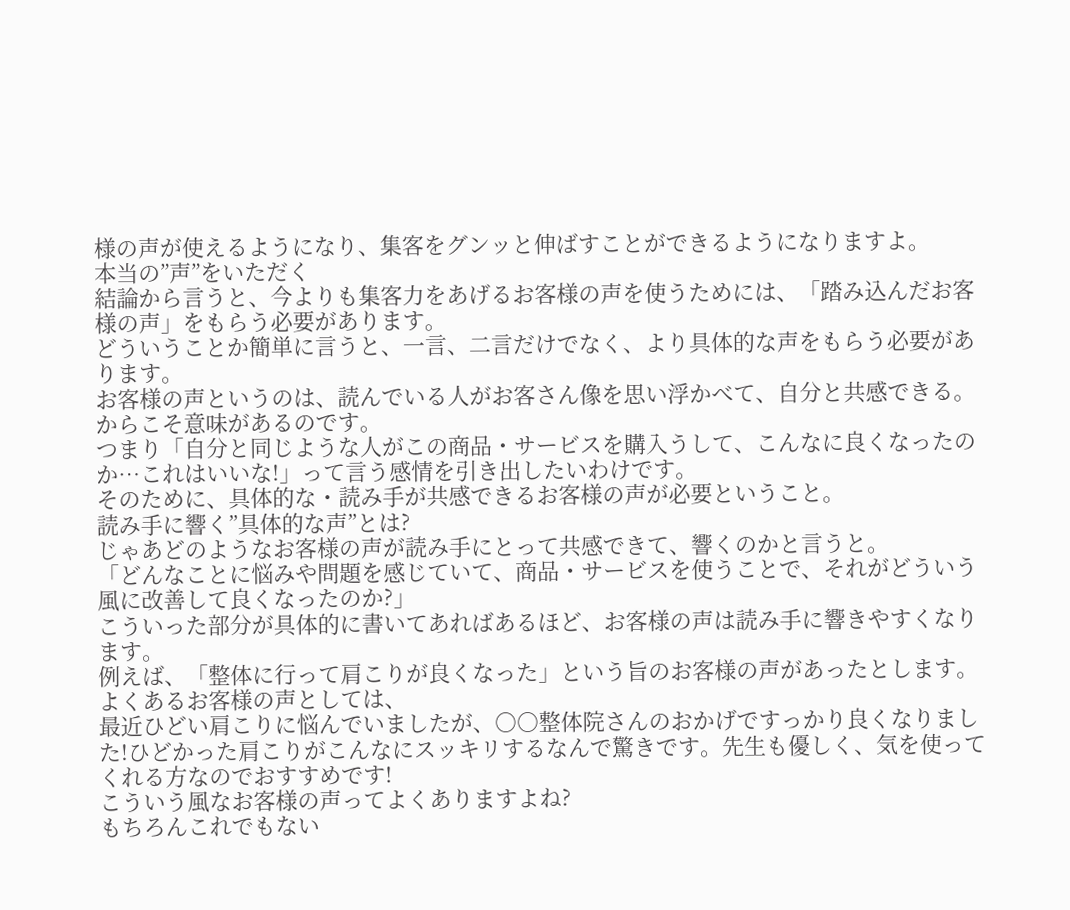様の声が使えるようになり、集客をグンッと伸ばすことができるようになりますよ。
本当の”声”をいただく
結論から言うと、今よりも集客力をあげるお客様の声を使うためには、「踏み込んだお客様の声」をもらう必要があります。
どういうことか簡単に言うと、一言、二言だけでなく、より具体的な声をもらう必要があります。
お客様の声というのは、読んでいる人がお客さん像を思い浮かべて、自分と共感できる。からこそ意味があるのです。
つまり「自分と同じような人がこの商品・サービスを購入うして、こんなに良くなったのか…これはいいな!」って言う感情を引き出したいわけです。
そのために、具体的な・読み手が共感できるお客様の声が必要ということ。
読み手に響く”具体的な声”とは?
じゃあどのようなお客様の声が読み手にとって共感できて、響くのかと言うと。
「どんなことに悩みや問題を感じていて、商品・サービスを使うことで、それがどういう風に改善して良くなったのか?」
こういった部分が具体的に書いてあればあるほど、お客様の声は読み手に響きやすくなります。
例えば、「整体に行って肩こりが良くなった」という旨のお客様の声があったとします。
よくあるお客様の声としては、
最近ひどい肩こりに悩んでいましたが、○○整体院さんのおかげですっかり良くなりました!ひどかった肩こりがこんなにスッキリするなんで驚きです。先生も優しく、気を使ってくれる方なのでおすすめです!
こういう風なお客様の声ってよくありますよね?
もちろんこれでもない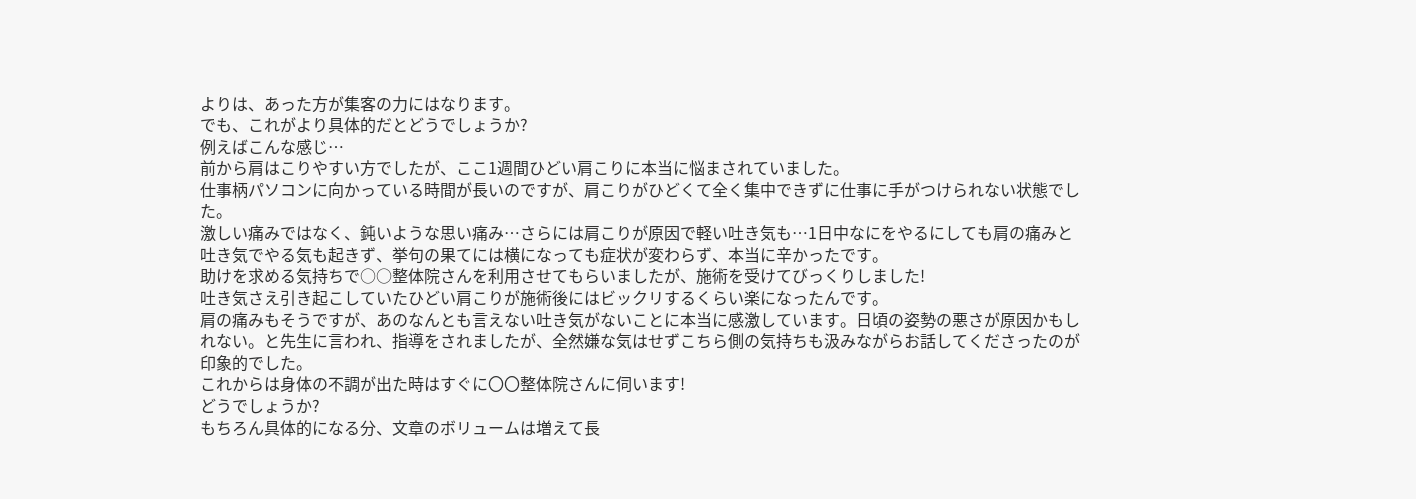よりは、あった方が集客の力にはなります。
でも、これがより具体的だとどうでしょうか?
例えばこんな感じ…
前から肩はこりやすい方でしたが、ここ1週間ひどい肩こりに本当に悩まされていました。
仕事柄パソコンに向かっている時間が長いのですが、肩こりがひどくて全く集中できずに仕事に手がつけられない状態でした。
激しい痛みではなく、鈍いような思い痛み…さらには肩こりが原因で軽い吐き気も…1日中なにをやるにしても肩の痛みと吐き気でやる気も起きず、挙句の果てには横になっても症状が変わらず、本当に辛かったです。
助けを求める気持ちで○○整体院さんを利用させてもらいましたが、施術を受けてびっくりしました!
吐き気さえ引き起こしていたひどい肩こりが施術後にはビックリするくらい楽になったんです。
肩の痛みもそうですが、あのなんとも言えない吐き気がないことに本当に感激しています。日頃の姿勢の悪さが原因かもしれない。と先生に言われ、指導をされましたが、全然嫌な気はせずこちら側の気持ちも汲みながらお話してくださったのが印象的でした。
これからは身体の不調が出た時はすぐに〇〇整体院さんに伺います!
どうでしょうか?
もちろん具体的になる分、文章のボリュームは増えて長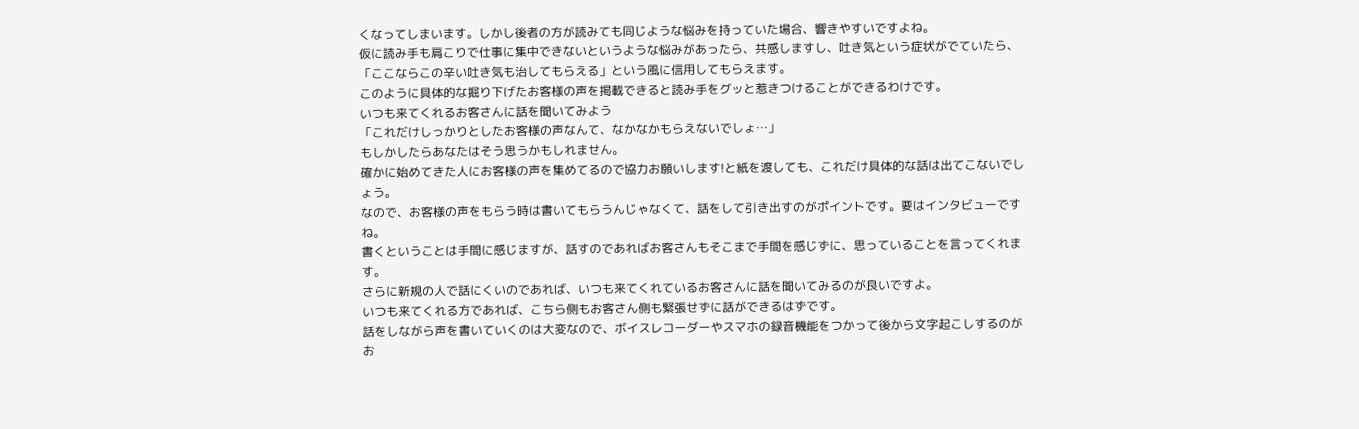くなってしまいます。しかし後者の方が読みても同じような悩みを持っていた場合、響きやすいですよね。
仮に読み手も肩こりで仕事に集中できないというような悩みがあったら、共感しますし、吐き気という症状がでていたら、「ここならこの辛い吐き気も治してもらえる」という風に信用してもらえます。
このように具体的な掘り下げたお客様の声を掲載できると読み手をグッと惹きつけることができるわけです。
いつも来てくれるお客さんに話を聞いてみよう
「これだけしっかりとしたお客様の声なんて、なかなかもらえないでしょ…」
もしかしたらあなたはそう思うかもしれません。
確かに始めてきた人にお客様の声を集めてるので協力お願いします!と紙を渡しても、これだけ具体的な話は出てこないでしょう。
なので、お客様の声をもらう時は書いてもらうんじゃなくて、話をして引き出すのがポイントです。要はインタビューですね。
書くということは手間に感じますが、話すのであればお客さんもそこまで手間を感じずに、思っていることを言ってくれます。
さらに新規の人で話にくいのであれば、いつも来てくれているお客さんに話を聞いてみるのが良いですよ。
いつも来てくれる方であれば、こちら側もお客さん側も緊張せずに話ができるはずです。
話をしながら声を書いていくのは大変なので、ボイスレコーダーやスマホの録音機能をつかって後から文字起こしするのがお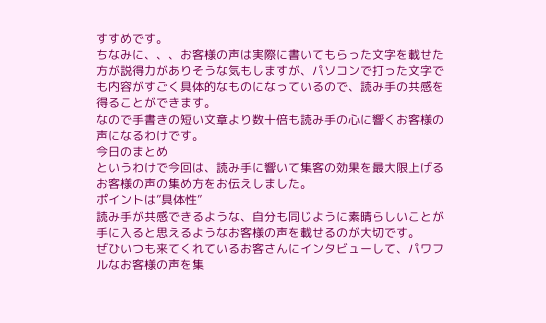すすめです。
ちなみに、、、お客様の声は実際に書いてもらった文字を載せた方が説得力がありそうな気もしますが、パソコンで打った文字でも内容がすごく具体的なものになっているので、読み手の共感を得ることができます。
なので手書きの短い文章より数十倍も読み手の心に響くお客様の声になるわけです。
今日のまとめ
というわけで今回は、読み手に響いて集客の効果を最大限上げるお客様の声の集め方をお伝えしました。
ポイントは”具体性”
読み手が共感できるような、自分も同じように素晴らしいことが手に入ると思えるようなお客様の声を載せるのが大切です。
ぜひいつも来てくれているお客さんにインタビューして、パワフルなお客様の声を集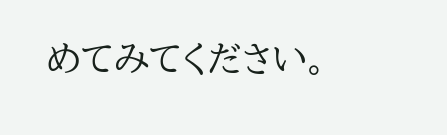めてみてください。